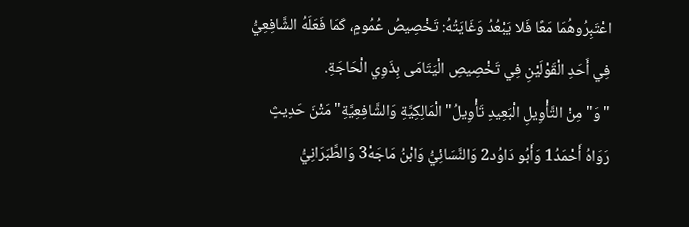اعْتَبِرُوهُمَا مَعًا فَلا يَبْعُدُ وَغَايَتُهُ: تَخْصِيصُ عُمُومٍ، كَمَا فَعَلَهُ الشَّافِعِيُّ فِي أَحَدِ الْقَوْلَيْنِ فِي تَخْصِيصِ الْيَتَامَى بِذَوِي الْحَاجَةِ.
"وَ"مِنْ التَّأْوِيلِ الْبَعِيدِ تَأْوِيلُ"الْمَالِكِيَّةِ وَالشَّافِعِيَّةِ"مَتْنَ حَدِيثٍ رَوَاهُ أَحْمَدُ1 وَأَبُو دَاوُد2 وَالنَّسَائِيُّ وَابْنُ مَاجَهْ3 وَالطَّبَرَانِيُّ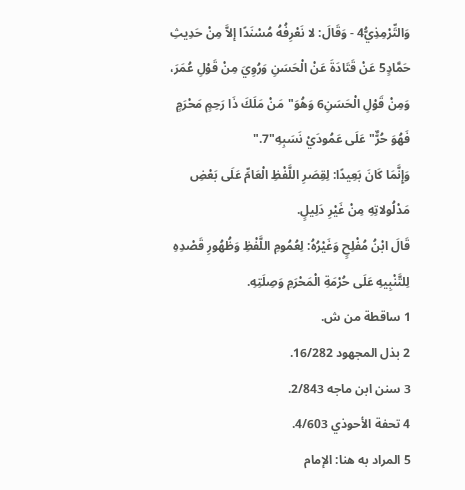وَالتِّرْمِذِيُّ4 - وَقَالَ: لا نَعْرِفُهُ مُسْنَدًا إلاَّ مِنْ حَدِيثِ حَمَّادٍ5 عَنْ قَتَادَةَ عَنْ الْحَسَنِ وَرُوِيَ مِنْ قَوْلِ عُمَرَ، وَمِنْ قَوْلِ الْحَسَنِ6 وَهُوَ"مَنْ مَلَكَ ذَا رَحِمٍ مَحْرَمٍ فَهُوَ حُرٌّ"عَلَى عَمُودَيْ نَسَبِهِ"7."
وَإِنَّمَا كَانَ بَعِيدًا: لِقِصَرِ اللَّفْظِ الْعَامِّ عَلَى بَعْضِ مَدْلُولاتِهِ مِنْ غَيْرِ دَلِيلٍ.
قَالَ ابْنُ مُفْلِحٍ وَغَيْرُهُ: لِعُمُومِ اللَّفْظِ وَظُهُورِ قَصْدِهِ لِلتَّنْبِيهِ عَلَى حُرْمَةِ الْمَحْرَمِ وَصِلَتِهِ.
1 ساقطة من ش.
2 بذل المجهود 16/282.
3 سنن ابن ماجه 2/843.
4 تحفة الأحوذي 4/603.
5 المراد به هنا: الإمام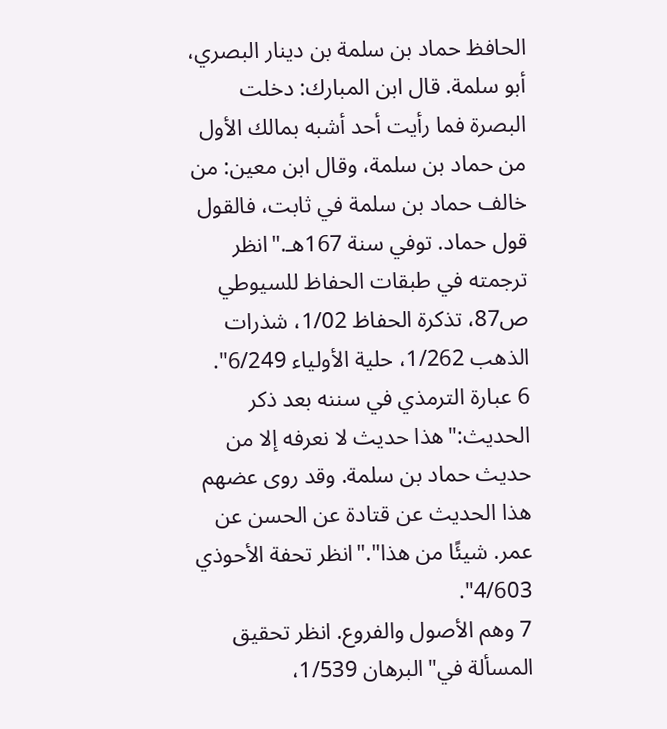الحافظ حماد بن سلمة بن دينار البصري، أبو سلمة. قال ابن المبارك: دخلت البصرة فما رأيت أحد أشبه بمالك الأول من حماد بن سلمة، وقال ابن معين: من خالف حماد بن سلمة في ثابت، فالقول قول حماد. توفي سنة 167هـ."انظر ترجمته في طبقات الحفاظ للسيوطي ص87، تذكرة الحفاظ 1/02، شذرات الذهب 1/262، حلية الأولياء 6/249".
6 عبارة الترمذي في سننه بعد ذكر الحديث:"هذا حديث لا نعرفه إلا من حديث حماد بن سلمة. وقد روى عضهم هذا الحديث عن قتادة عن الحسن عن عمر. شيئًا من هذا"."انظر تحفة الأحوذي 4/603".
7 وهم الأصول والفروع. انظر تحقيق المسألة في"البرهان 1/539،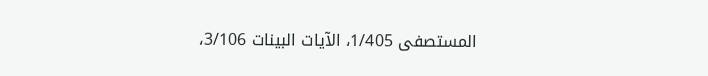المستصفى 1/405، الآيات البينات 3/106،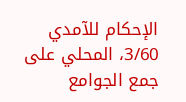الإحكام للآمدي 3/60، المحلي على جمع الجوامع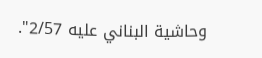وحاشية البناني عليه 2/57".